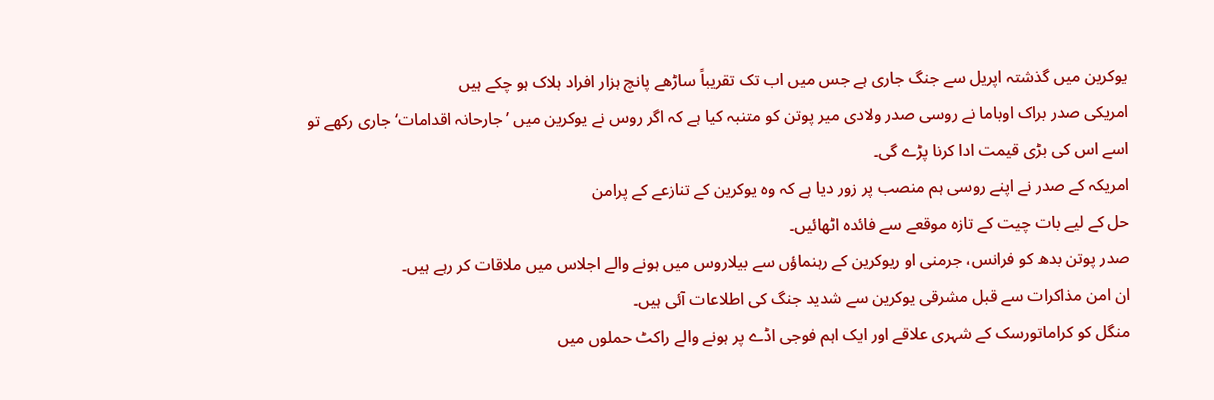یوکرین میں گذشتہ اپریل سے جنگ جاری ہے جس میں اب تک تقریباً ساڑھے پانچ ہزار افراد ہلاک ہو چکے ہیں
امریکی صدر براک اوباما نے روسی صدر ولادی میر پوتن کو متنبہ کیا ہے کہ اگر روس نے یوکرین میں ’جارحانہ اقدامات‘ جاری رکھے تو اسے اس کی بڑی قیمت ادا کرنا پڑے گی۔
امریکہ کے صدر نے اپنے روسی ہم منصب پر زور دیا ہے کہ وہ یوکرین کے تنازعے کے پرامن
حل کے لیے بات چيت کے تازہ موقعے سے فائدہ اٹھائیں۔
صدر پوتن بدھ کو فرانس، جرمنی او ریوکرین کے رہنماؤں سے بیلاروس میں ہونے والے اجلاس میں ملاقات کر رہے ہیں۔
ان امن مذاکرات سے قبل مشرقی یوکرین سے شدید جنگ کی اطلاعات آئی ہیں۔
منگل کو کراماتورسک کے شہری علاقے اور ایک اہم فوجی اڈے پر ہونے والے راکٹ حملوں میں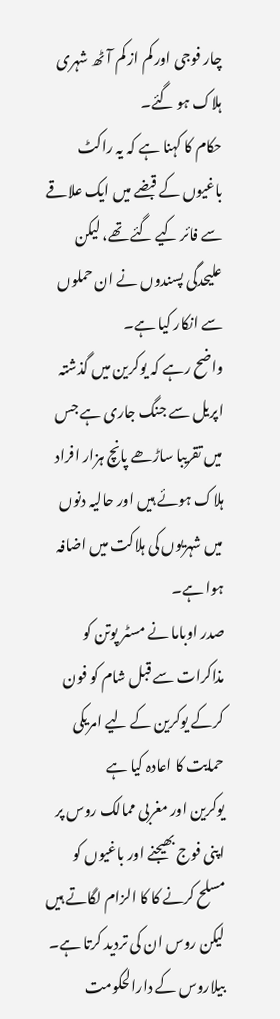چار فوجی اور کم از کم آٹھ شہری ہلاک ہو گئے۔
حکام کا کہنا ہے کہ یہ راکٹ باغیوں کے قبضے میں ایک علاقے سے فائر کیے گئے تھے، لیکن علیحدگی پسندوں نے ان حملوں سے انکار کیا ہے۔
واضح رہے کہ یوکرین میں گذشتہ اپریل سے جنگ جاری ہے جس میں تقریبا ساڑھے پانچ ہزار افراد ہلاک ہوئے ہیں اور حالیہ دنوں میں شہریوں کی ہلاکت میں اضافہ ہوا ہے۔
صدر اوباما نے مسٹر پوتن کو مذاکرات سے قبل شام کو فون کرکے یوکرین کے لیے امریکی حمایت کا اعادہ کیا ہے
یوکرین اور مغربی ممالک روس پر اپنی فوج بھیجنے اور باغیوں کو مسلح کرنے کا کا الزام لگاتے ہیں لیکن روس ان کی تردید کرتا ہے۔
بیلاروس کے دارالحکومت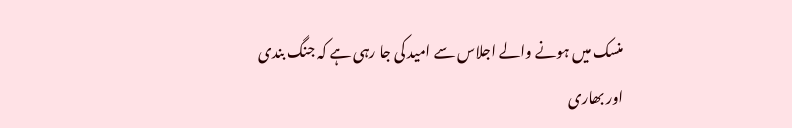منسک میں ہونے والے اجلاس سے امید کی جا رہی ہے کہ جنگ بندی اور بھاری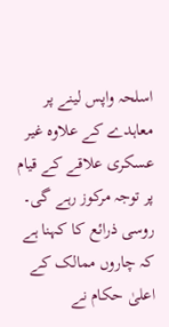اسلحہ واپس لینے پر معاہدے کے علاوہ غیر عسکری علاقے کے قیام پر توجہ مرکوز رہے گی۔
روسی ذرائع کا کہنا ہے کہ چاروں ممالک کے اعلیٰ حکام نے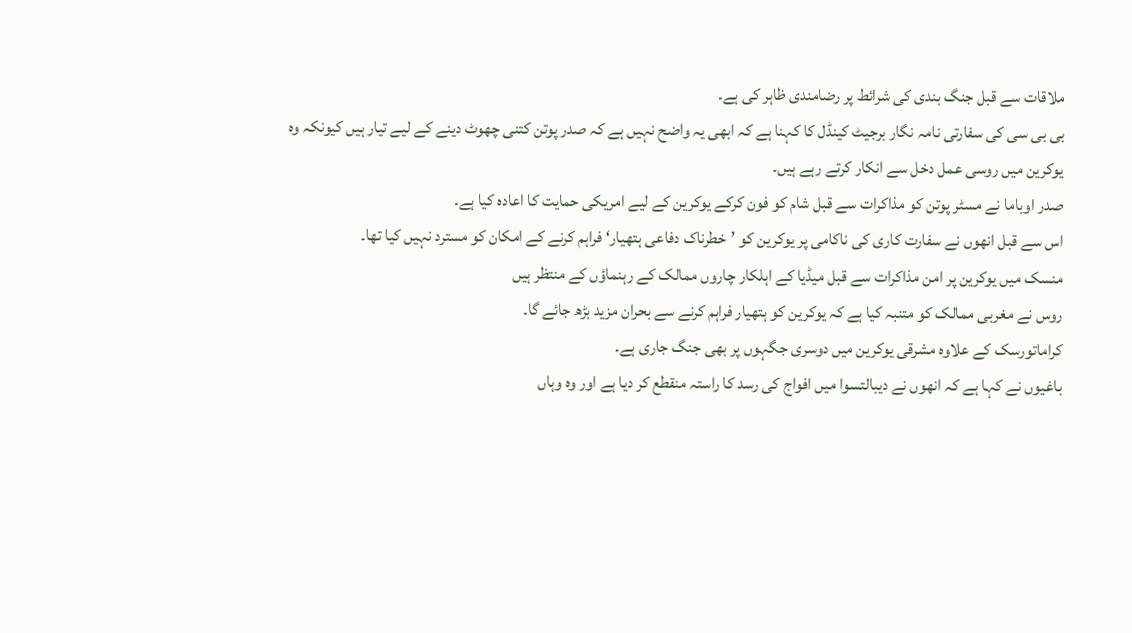ملاقات سے قبل جنگ بندی کی شرائط پر رضامندی ظاہر کی ہے۔
بی بی سی کی سفارتی نامہ نگار برجیٹ کینڈل کا کہنا ہے کہ ابھی یہ واضح نہیں ہے کہ صدر پوتن کتنی چھوٹ دینے کے لیے تیار ہیں کیونکہ وہ یوکرین میں روسی عمل دخل سے انکار کرتے رہے ہیں۔
صدر اوباما نے مسٹر پوتن کو مذاکرات سے قبل شام کو فون کرکے یوکرین کے لیے امریکی حمایت کا اعادہ کیا ہے۔
اس سے قبل انھوں نے سفارت کاری کی ناکامی پر یوکرین کو ’خطرناک دفاعی ہتھیار‘ فراہم کرنے کے امکان کو مسترد نہیں کیا تھا۔
منسک میں یوکرین پر امن مذاکرات سے قبل میڈیا کے اہلکار چاروں ممالک کے رہنماؤں کے منتظر ہیں
روس نے مغربی ممالک کو متنبہ کیا ہے کہ یوکرین کو ہتھیار فراہم کرنے سے بحران مزید بڑھ جائے گا۔
کراماتورسک کے علاوہ مشرقی یوکرین میں دوسری جگہوں پر بھی جنگ جاری ہے۔
باغیوں نے کہا ہے کہ انھوں نے دیبالتسوا میں افواج کی رسد کا راستہ منقطع کر دیا ہے اور وہ وہاں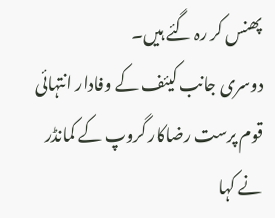پھنس کر رہ گئے ہیں۔
دوسری جانب کیئف کے وفادار انتہائی قوم پرست رضاکار گروپ کے کمانڈر نے کہا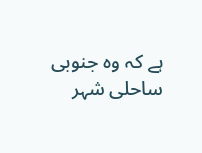ہے کہ وہ جنوبی ساحلی شہر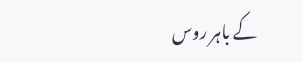کے باہر روس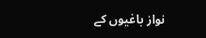نواز باغیوں کے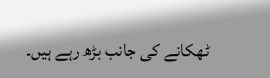ٹھکانے کی جانب بڑھ رہے ہیں۔